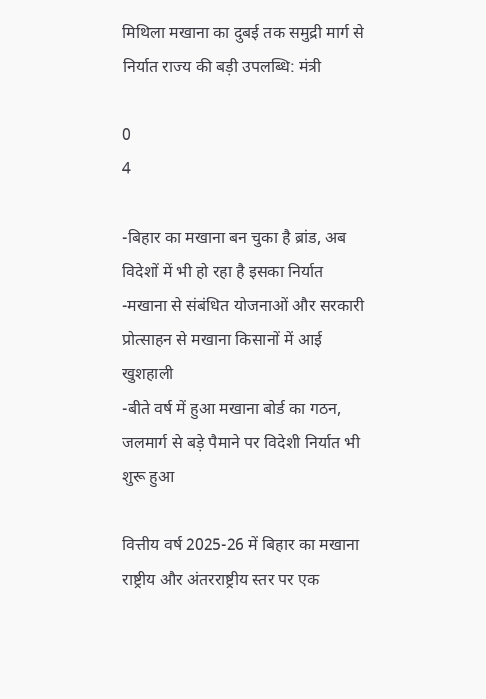मिथिला मखाना का दुबई तक समुद्री मार्ग से निर्यात राज्य की बड़ी उपलब्धि: मंत्री

0
4

-बिहार का मखाना बन चुका है ब्रांड, अब विदेशों में भी हो रहा है इसका निर्यात
-मखाना से संबंधित योजनाओं और सरकारी प्रोत्साहन से मखाना किसानों में आई खुशहाली
-बीते वर्ष में हुआ मखाना बोर्ड का गठन, जलमार्ग से बड़े पैमाने पर विदेशी निर्यात भी शुरू हुआ

वित्तीय वर्ष 2025-26 में बिहार का मखाना राष्ट्रीय और अंतरराष्ट्रीय स्तर पर एक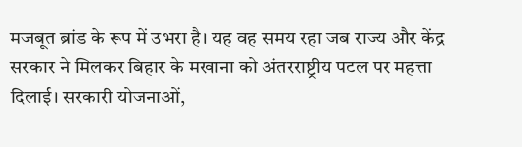मजबूत ब्रांड के रूप में उभरा है। यह वह समय रहा जब राज्य और केंद्र सरकार ने मिलकर बिहार के मखाना को अंतरराष्ट्रीय पटल पर महत्ता दिलाई। सरकारी योजनाओं,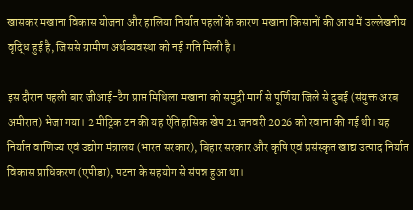खासकर मखाना विकास योजना और हालिया निर्यात पहलों के कारण मखाना किसानों की आय में उल्लेखनीय वृद्धि हुई है, जिससे ग्रामीण अर्थव्यवस्था को नई गति मिली है।

इस दौरान पहली बार जीआई-टैग प्राप्त मिथिला मखाना को समुद्री मार्ग से पूर्णिया जिले से दुबई (संयुक्त अरब अमीरात) भेजा गया। 2 मीट्रिक टन की यह ऐतिहासिक खेप 21 जनवरी 2026 को रवाना की गई थी। यह निर्यात वाणिज्य एवं उद्योग मंत्रालय (भारत सरकार), बिहार सरकार और कृषि एवं प्रसंस्कृत खाद्य उत्पाद निर्यात विकास प्राधिकरण (एपीडा), पटना के सहयोग से संपन्न हुआ था।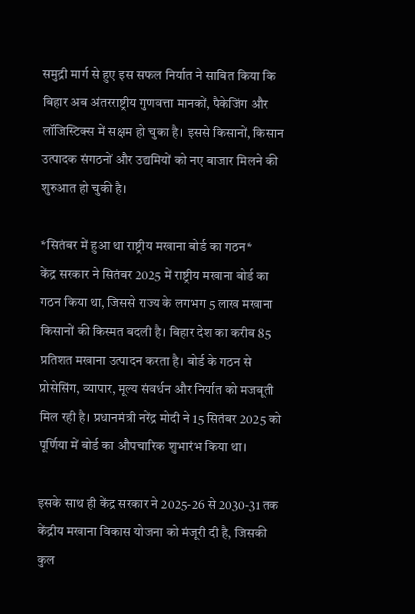समुद्री मार्ग से हुए इस सफल निर्यात ने साबित किया कि बिहार अब अंतरराष्ट्रीय गुणवत्ता मानकों, पैकेजिंग और लॉजिस्टिक्स में सक्षम हो चुका है। इससे किसानों, किसान उत्पादक संगठनों और उद्यमियों को नए बाजार मिलने की शुरुआत हो चुकी है।

*सितंबर में हुआ था राष्ट्रीय मखाना बोर्ड का गठन*
केंद्र सरकार ने सितंबर 2025 में राष्ट्रीय मखाना बोर्ड का गठन किया था, जिससे राज्य के लगभग 5 लाख मखाना किसानों की किस्मत बदली है। बिहार देश का करीब 85 प्रतिशत मखाना उत्पादन करता है। बोर्ड के गठन से प्रोसेसिंग, व्यापार, मूल्य संवर्धन और निर्यात को मजबूती मिल रही है। प्रधानमंत्री नरेंद्र मोदी ने 15 सितंबर 2025 को पूर्णिया में बोर्ड का औपचारिक शुभारंभ किया था।

इसके साथ ही केंद्र सरकार ने 2025-26 से 2030-31 तक केंद्रीय मखाना विकास योजना को मंजूरी दी है, जिसकी कुल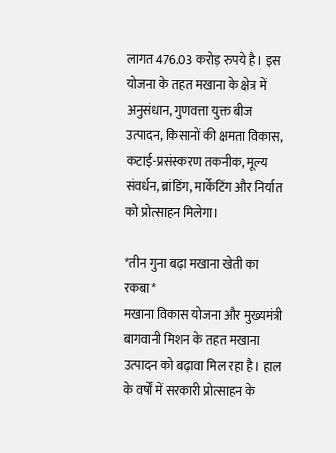लागत 476.03 करोड़ रुपये है। इस योजना के तहत मखाना के क्षेत्र में अनुसंधान, गुणवत्ता युक्त बीज उत्पादन, किसानों की क्षमता विकास, कटाई-प्रसंस्करण तकनीक, मूल्य संवर्धन, ब्रांडिंग, मार्केटिंग और निर्यात को प्रोत्साहन मिलेगा।

*तीन गुना बढ़ा मखाना खेती का रकबा*
मखाना विकास योजना और मुख्यमंत्री बागवानी मिशन के तहत मखाना उत्पादन को बढ़ावा मिल रहा है। हाल के वर्षों में सरकारी प्रोत्साहन के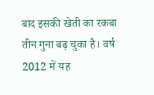बाद इसकी खेती का रकबा तीन गुना बढ़ चुका है। वर्ष 2012 में यह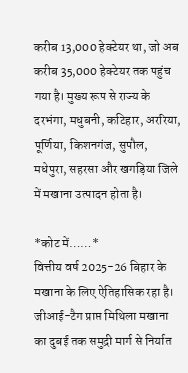करीब 13,000 हेक्टेयर था, जो अब करीब 35,000 हेक्टेयर तक पहुंच गया है। मुख्य रूप से राज्य के दरभंगा, मधुबनी, कटिहार, अररिया, पूर्णिया, किशनगंज, सुपौल, मधेपुरा, सहरसा और खगड़िया जिले में मखाना उत्पादन होता है।

*कोट में……*
वित्तीय वर्ष 2025-26 बिहार के मखाना के लिए ऐतिहासिक रहा है। जीआई-टैग प्राप्त मिथिला मखाना का दुबई तक समुद्री मार्ग से निर्यात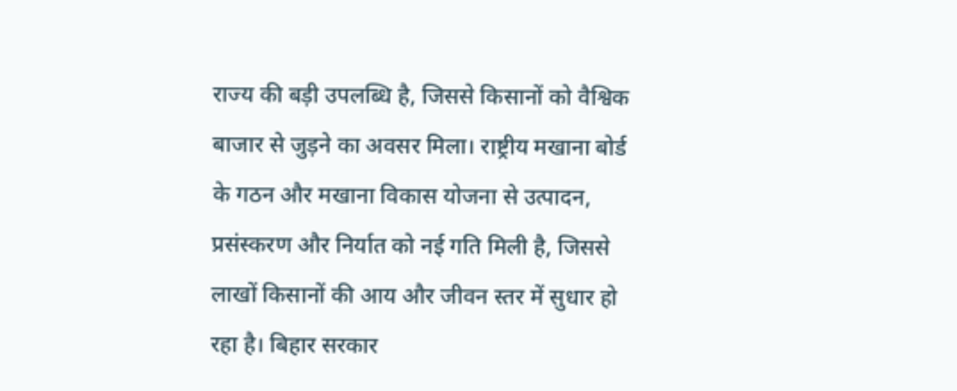राज्य की बड़ी उपलब्धि है, जिससे किसानों को वैश्विक बाजार से जुड़ने का अवसर मिला। राष्ट्रीय मखाना बोर्ड के गठन और मखाना विकास योजना से उत्पादन, प्रसंस्करण और निर्यात को नई गति मिली है, जिससे लाखों किसानों की आय और जीवन स्तर में सुधार हो रहा है। बिहार सरकार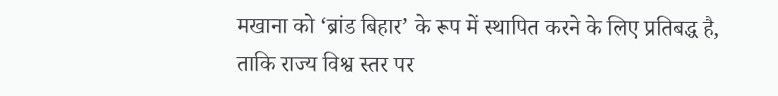मखाना को ‘ब्रांड बिहार’ के रूप में स्थापित करने के लिए प्रतिबद्ध है, ताकि राज्य विश्व स्तर पर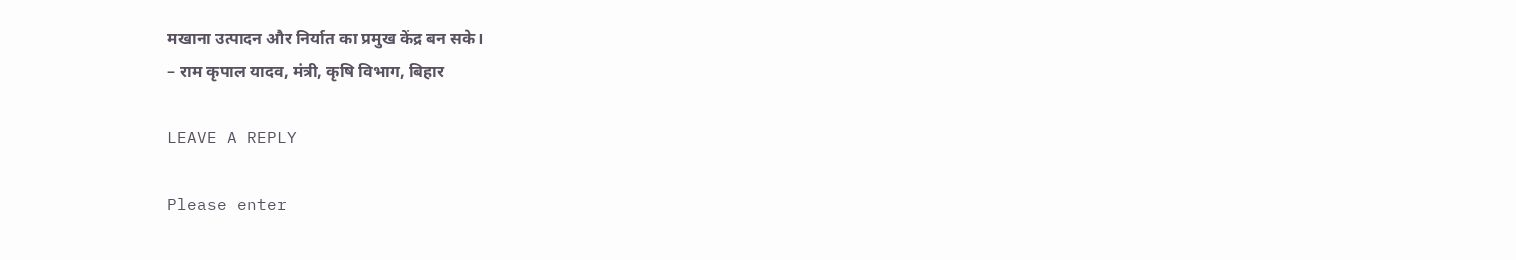मखाना उत्पादन और निर्यात का प्रमुख केंद्र बन सके।
– राम कृपाल यादव, मंत्री, कृषि विभाग, बिहार

LEAVE A REPLY

Please enter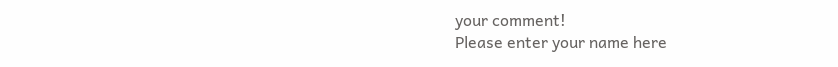your comment!
Please enter your name here